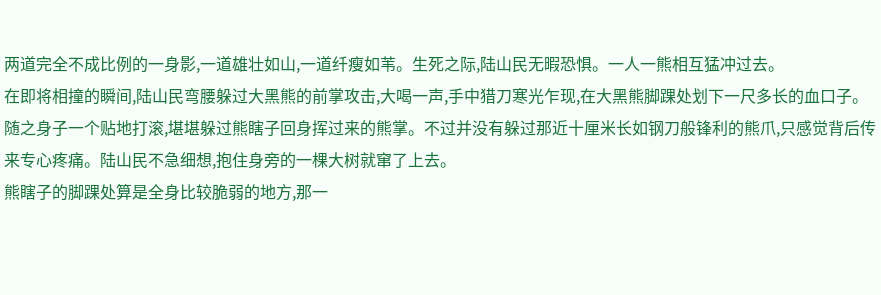两道完全不成比例的一身影,一道雄壮如山,一道纤瘦如苇。生死之际,陆山民无暇恐惧。一人一熊相互猛冲过去。
在即将相撞的瞬间,陆山民弯腰躲过大黑熊的前掌攻击,大喝一声,手中猎刀寒光乍现,在大黑熊脚踝处划下一尺多长的血口子。随之身子一个贴地打滚,堪堪躲过熊瞎子回身挥过来的熊掌。不过并没有躲过那近十厘米长如钢刀般锋利的熊爪,只感觉背后传来专心疼痛。陆山民不急细想,抱住身旁的一棵大树就窜了上去。
熊瞎子的脚踝处算是全身比较脆弱的地方,那一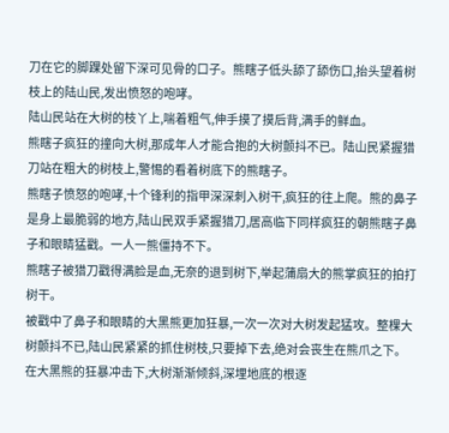刀在它的脚踝处留下深可见骨的口子。熊瞎子低头舔了舔伤口,抬头望着树枝上的陆山民,发出愤怒的咆哮。
陆山民站在大树的枝丫上,喘着粗气,伸手摸了摸后背,满手的鲜血。
熊瞎子疯狂的撞向大树,那成年人才能合抱的大树颤抖不已。陆山民紧握猎刀站在粗大的树枝上,警惕的看着树底下的熊瞎子。
熊瞎子愤怒的咆哮,十个锋利的指甲深深刺入树干,疯狂的往上爬。熊的鼻子是身上最脆弱的地方,陆山民双手紧握猎刀,居高临下同样疯狂的朝熊瞎子鼻子和眼睛猛戳。一人一熊僵持不下。
熊瞎子被猎刀戳得满脸是血,无奈的退到树下,举起蒲扇大的熊掌疯狂的拍打树干。
被戳中了鼻子和眼睛的大黑熊更加狂暴,一次一次对大树发起猛攻。整棵大树颤抖不已,陆山民紧紧的抓住树枝,只要掉下去,绝对会丧生在熊爪之下。
在大黑熊的狂暴冲击下,大树渐渐倾斜,深埋地底的根逐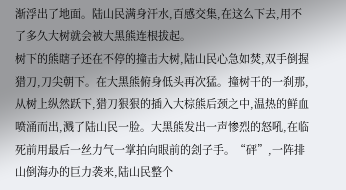渐浮出了地面。陆山民满身汗水,百感交集,在这么下去,用不了多久大树就会被大黑熊连根拔起。
树下的熊瞎子还在不停的撞击大树,陆山民心急如焚,双手倒握猎刀,刀尖朝下。在大黑熊俯身低头再次猛。撞树干的一刹那,从树上纵然跃下,猎刀狠狠的插入大棕熊后颈之中,温热的鲜血喷涌而出,溅了陆山民一脸。大黑熊发出一声惨烈的怒吼,在临死前用最后一丝力气一掌拍向眼前的刽子手。“砰”,一阵排山倒海办的巨力袭来,陆山民整个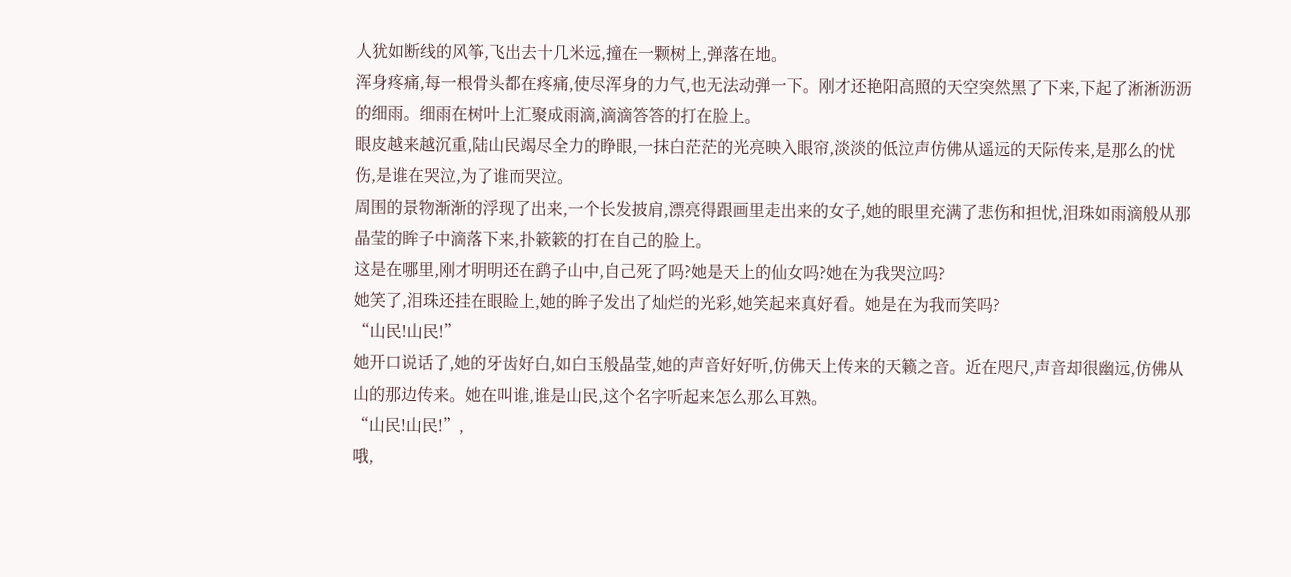人犹如断线的风筝,飞出去十几米远,撞在一颗树上,弹落在地。
浑身疼痛,每一根骨头都在疼痛,使尽浑身的力气,也无法动弹一下。刚才还艳阳高照的天空突然黑了下来,下起了淅淅沥沥的细雨。细雨在树叶上汇聚成雨滴,滴滴答答的打在脸上。
眼皮越来越沉重,陆山民竭尽全力的睁眼,一抹白茫茫的光亮映入眼帘,淡淡的低泣声仿佛从遥远的天际传来,是那么的忧伤,是谁在哭泣,为了谁而哭泣。
周围的景物渐渐的浮现了出来,一个长发披肩,漂亮得跟画里走出来的女子,她的眼里充满了悲伤和担忧,泪珠如雨滴般从那晶莹的眸子中滴落下来,扑簌簌的打在自己的脸上。
这是在哪里,刚才明明还在鹞子山中,自己死了吗?她是天上的仙女吗?她在为我哭泣吗?
她笑了,泪珠还挂在眼睑上,她的眸子发出了灿烂的光彩,她笑起来真好看。她是在为我而笑吗?
“山民!山民!”
她开口说话了,她的牙齿好白,如白玉般晶莹,她的声音好好听,仿佛天上传来的天籁之音。近在咫尺,声音却很幽远,仿佛从山的那边传来。她在叫谁,谁是山民,这个名字听起来怎么那么耳熟。
“山民!山民!”,
哦,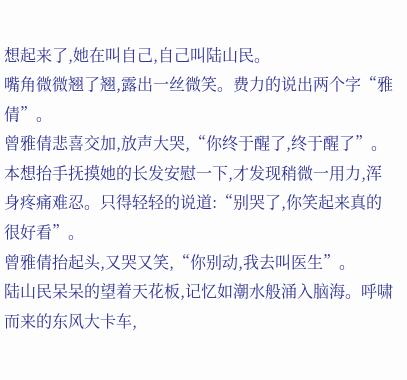想起来了,她在叫自己,自己叫陆山民。
嘴角微微翘了翘,露出一丝微笑。费力的说出两个字“雅倩”。
曾雅倩悲喜交加,放声大哭,“你终于醒了,终于醒了”。
本想抬手抚摸她的长发安慰一下,才发现稍微一用力,浑身疼痛难忍。只得轻轻的说道:“别哭了,你笑起来真的很好看”。
曾雅倩抬起头,又哭又笑,“你别动,我去叫医生”。
陆山民呆呆的望着天花板,记忆如潮水般涌入脑海。呼啸而来的东风大卡车,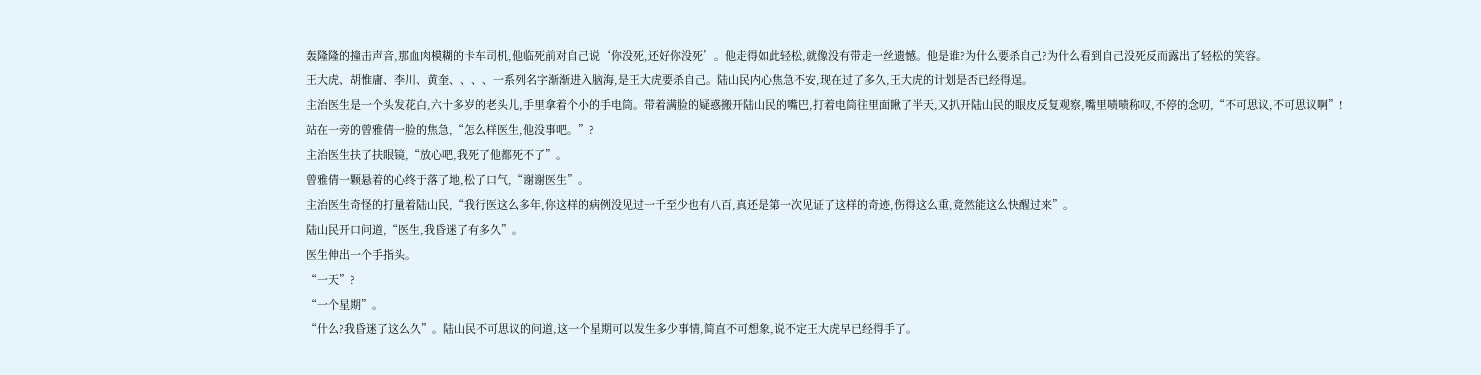轰隆隆的撞击声音,那血肉模糊的卡车司机,他临死前对自己说‘你没死,还好你没死’。他走得如此轻松,就像没有带走一丝遗憾。他是谁?为什么要杀自己?为什么看到自己没死反而露出了轻松的笑容。
王大虎、胡惟庸、李川、黄奎、、、、一系列名字渐渐进入脑海,是王大虎要杀自己。陆山民内心焦急不安,现在过了多久,王大虎的计划是否已经得逞。
主治医生是一个头发花白,六十多岁的老头儿,手里拿着个小的手电筒。带着满脸的疑惑搬开陆山民的嘴巴,打着电筒往里面瞅了半天,又扒开陆山民的眼皮反复观察,嘴里啧啧称叹,不停的念叨,“不可思议,不可思议啊”!
站在一旁的曾雅倩一脸的焦急,“怎么样医生,他没事吧。”?
主治医生扶了扶眼镜,“放心吧,我死了他都死不了”。
曾雅倩一颗悬着的心终于落了地,松了口气,“谢谢医生”。
主治医生奇怪的打量着陆山民,“我行医这么多年,你这样的病例没见过一千至少也有八百,真还是第一次见证了这样的奇迹,伤得这么重,竟然能这么快醒过来”。
陆山民开口问道,“医生,我昏迷了有多久”。
医生伸出一个手指头。
“一天”?
“一个星期”。
“什么?我昏迷了这么久”。陆山民不可思议的问道,这一个星期可以发生多少事情,简直不可想象,说不定王大虎早已经得手了。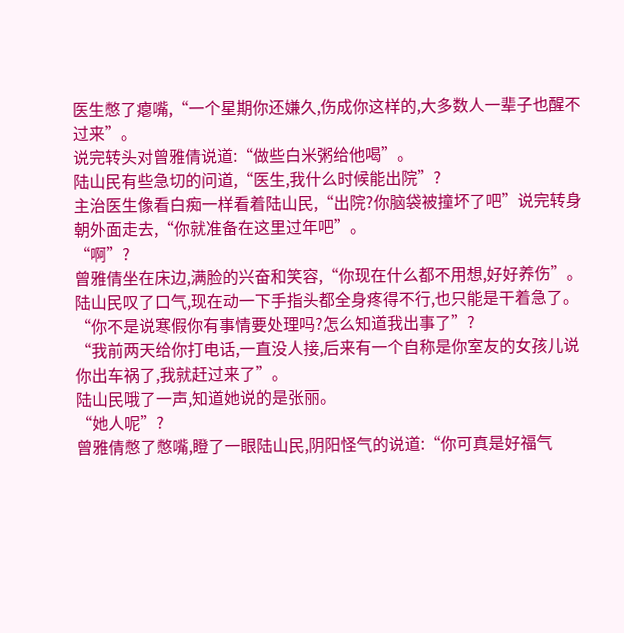医生憋了瘪嘴,“一个星期你还嫌久,伤成你这样的,大多数人一辈子也醒不过来”。
说完转头对曾雅倩说道:“做些白米粥给他喝”。
陆山民有些急切的问道,“医生,我什么时候能出院”?
主治医生像看白痴一样看着陆山民,“出院?你脑袋被撞坏了吧”说完转身朝外面走去,“你就准备在这里过年吧”。
“啊”?
曾雅倩坐在床边,满脸的兴奋和笑容,“你现在什么都不用想,好好养伤”。
陆山民叹了口气,现在动一下手指头都全身疼得不行,也只能是干着急了。
“你不是说寒假你有事情要处理吗?怎么知道我出事了”?
“我前两天给你打电话,一直没人接,后来有一个自称是你室友的女孩儿说你出车祸了,我就赶过来了”。
陆山民哦了一声,知道她说的是张丽。
“她人呢”?
曾雅倩憋了憋嘴,瞪了一眼陆山民,阴阳怪气的说道:“你可真是好福气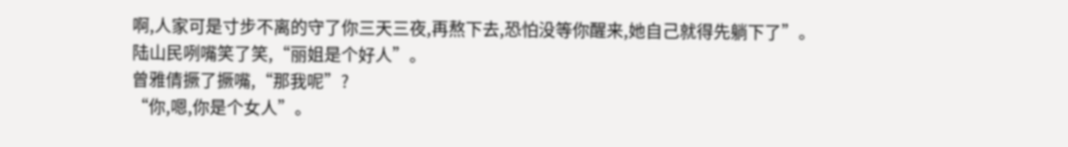啊,人家可是寸步不离的守了你三天三夜,再熬下去,恐怕没等你醒来,她自己就得先躺下了”。
陆山民咧嘴笑了笑,“丽姐是个好人”。
曾雅倩撅了撅嘴,“那我呢”?
“你,嗯,你是个女人”。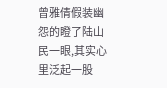曾雅倩假装幽怨的瞪了陆山民一眼,其实心里泛起一股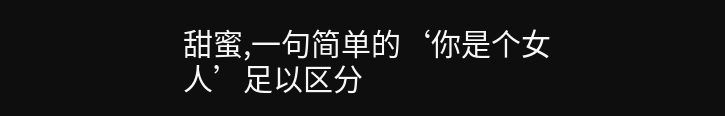甜蜜,一句简单的‘你是个女人’足以区分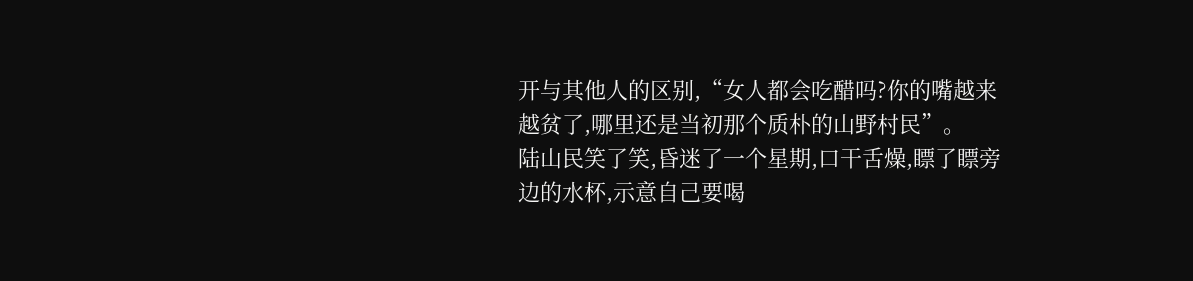开与其他人的区别,“女人都会吃醋吗?你的嘴越来越贫了,哪里还是当初那个质朴的山野村民”。
陆山民笑了笑,昏迷了一个星期,口干舌燥,瞟了瞟旁边的水杯,示意自己要喝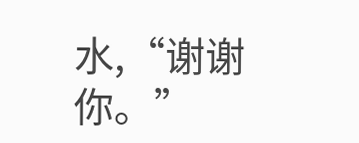水,“谢谢你。”